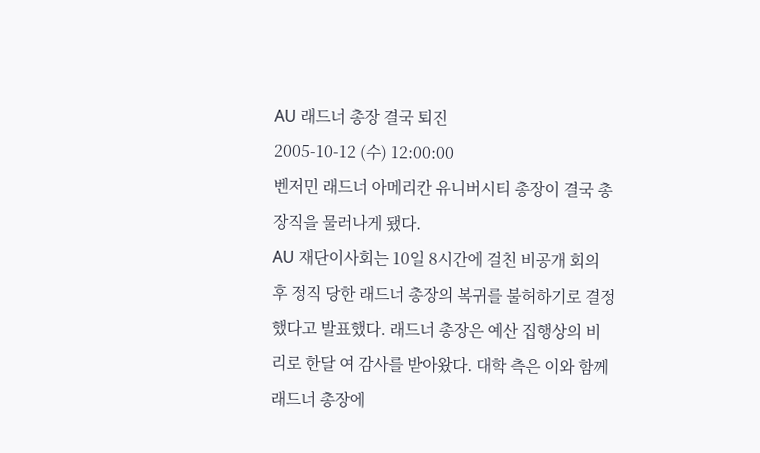AU 래드너 총장 결국 퇴진
2005-10-12 (수) 12:00:00
벤저민 래드너 아메리칸 유니버시티 총장이 결국 총장직을 물러나게 됐다.
AU 재단이사회는 10일 8시간에 걸친 비공개 회의 후 정직 당한 래드너 총장의 복귀를 불허하기로 결정했다고 발표했다. 래드너 총장은 예산 집행상의 비리로 한달 여 감사를 받아왔다. 대학 측은 이와 함께 래드너 총장에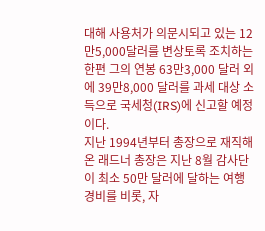대해 사용처가 의문시되고 있는 12만5,000달러를 변상토록 조치하는 한편 그의 연봉 63만3,000 달러 외에 39만8,000 달러를 과세 대상 소득으로 국세청(IRS)에 신고할 예정이다.
지난 1994년부터 총장으로 재직해온 래드너 총장은 지난 8월 감사단이 최소 50만 달러에 달하는 여행 경비를 비롯, 자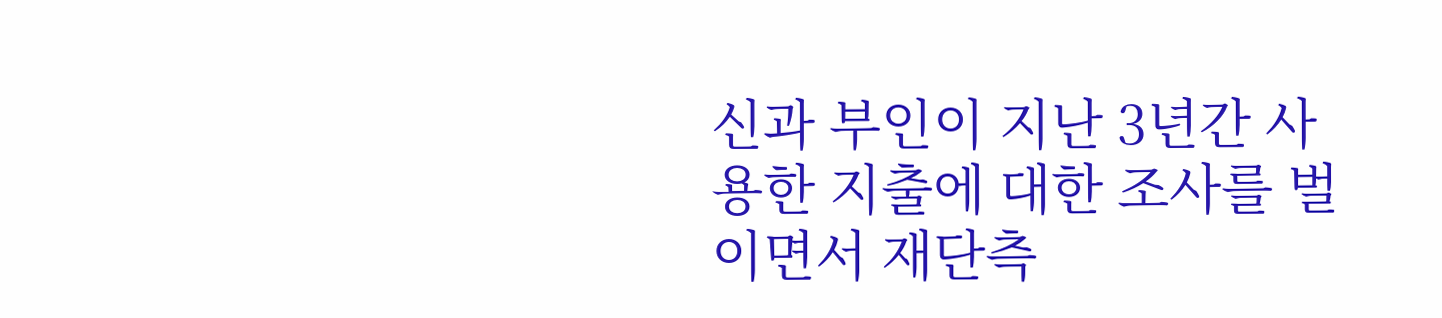신과 부인이 지난 3년간 사용한 지출에 대한 조사를 벌이면서 재단측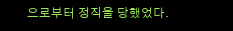으로부터 정직을 당했었다.